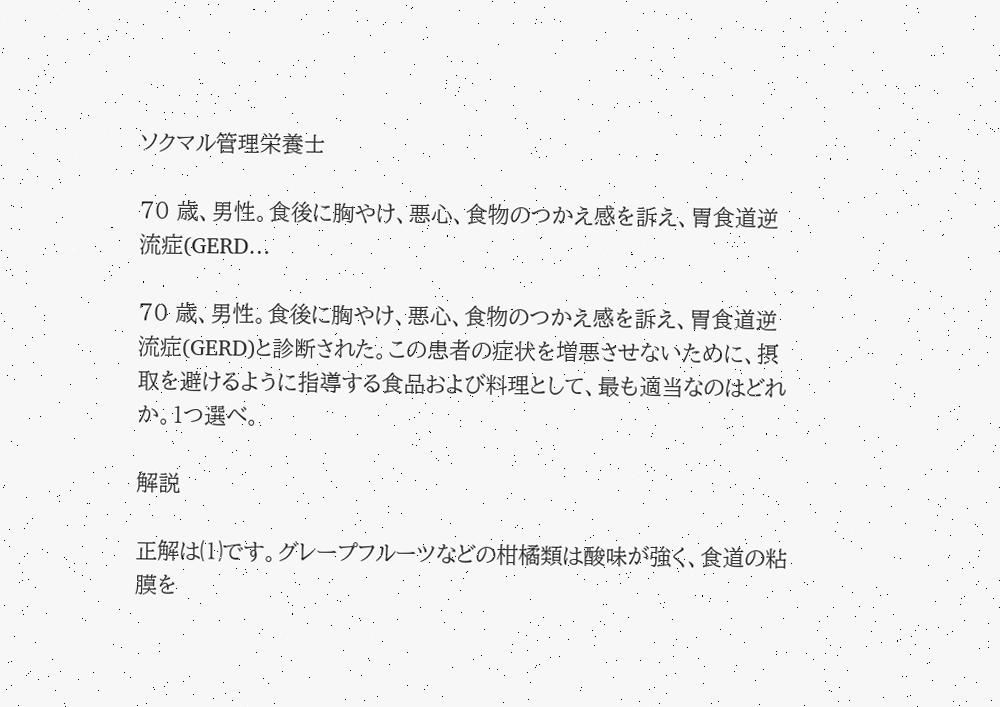ソクマル管理栄養士

70 歳、男性。食後に胸やけ、悪心、食物のつかえ感を訴え、胃食道逆流症(GERD…

70 歳、男性。食後に胸やけ、悪心、食物のつかえ感を訴え、胃食道逆流症(GERD)と診断された。この患者の症状を増悪させないために、摂取を避けるように指導する食品および料理として、最も適当なのはどれか。1つ選べ。

解説

正解は⑴です。グレープフルーツなどの柑橘類は酸味が強く、食道の粘膜を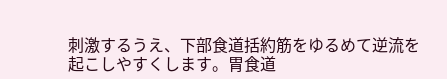刺激するうえ、下部食道括約筋をゆるめて逆流を起こしやすくします。胃食道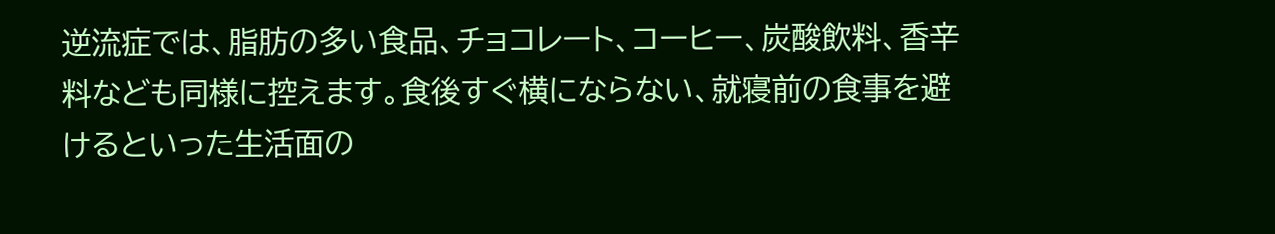逆流症では、脂肪の多い食品、チョコレート、コーヒー、炭酸飲料、香辛料なども同様に控えます。食後すぐ横にならない、就寝前の食事を避けるといった生活面の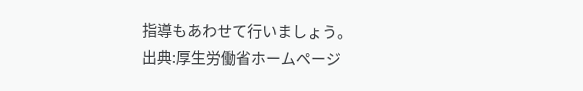指導もあわせて行いましょう。
出典:厚生労働省ホームページ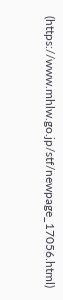(https://www.mhlw.go.jp/stf/newpage_17056.html)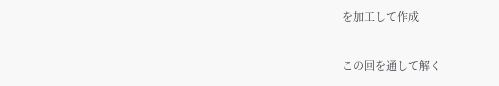を加工して作成

この回を通して解く